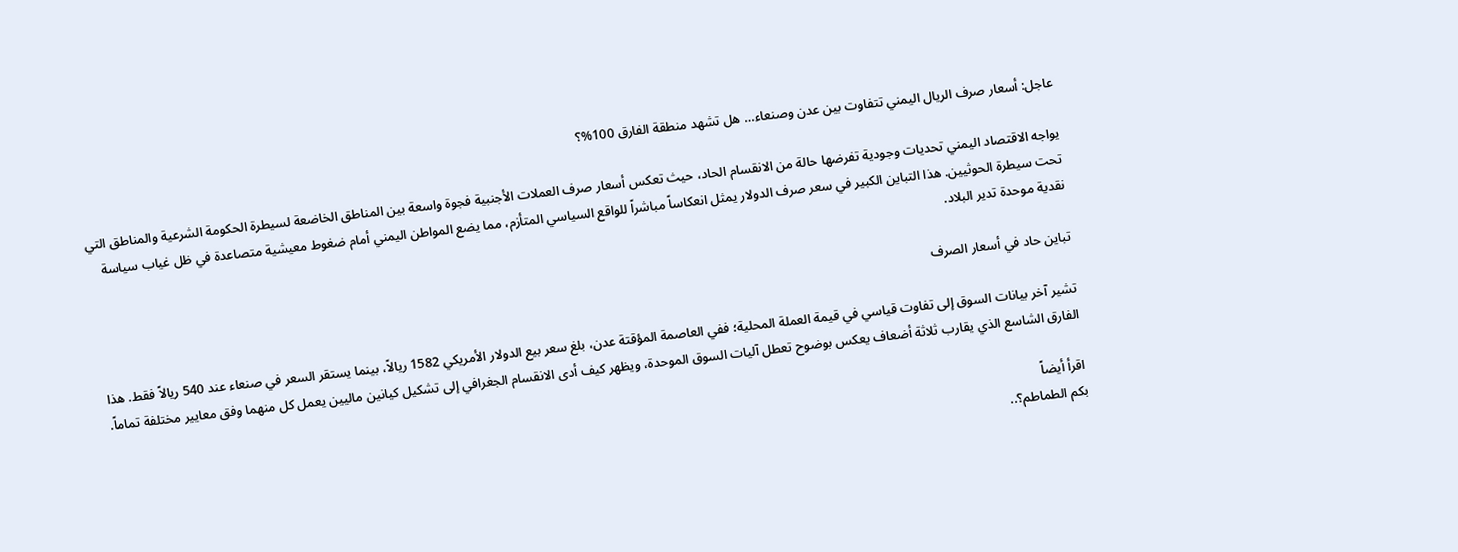عاجل: أسعار صرف الريال اليمني تتفاوت بين عدن وصنعاء… هل تشهد منطقة الفارق 100%؟

يواجه الاقتصاد اليمني تحديات وجودية تفرضها حالة من الانقسام الحاد، حيث تعكس أسعار صرف العملات الأجنبية فجوة واسعة بين المناطق الخاضعة لسيطرة الحكومة الشرعية والمناطق التي تحت سيطرة الحوثيين. هذا التباين الكبير في سعر صرف الدولار يمثل انعكاساً مباشراً للواقع السياسي المتأزم، مما يضع المواطن اليمني أمام ضغوط معيشية متصاعدة في ظل غياب سياسة نقدية موحدة تدير البلاد.

تباين حاد في أسعار الصرف

تشير آخر بيانات السوق إلى تفاوت قياسي في قيمة العملة المحلية؛ ففي العاصمة المؤقتة عدن، بلغ سعر بيع الدولار الأمريكي 1582 ريالاً، بينما يستقر السعر في صنعاء عند 540 ريالاً فقط. هذا الفارق الشاسع الذي يقارب ثلاثة أضعاف يعكس بوضوح تعطل آليات السوق الموحدة، ويظهر كيف أدى الانقسام الجغرافي إلى تشكيل كيانين ماليين يعمل كل منهما وفق معايير مختلفة تماماً.

اقرأ أيضاً
بكم الطماطم؟..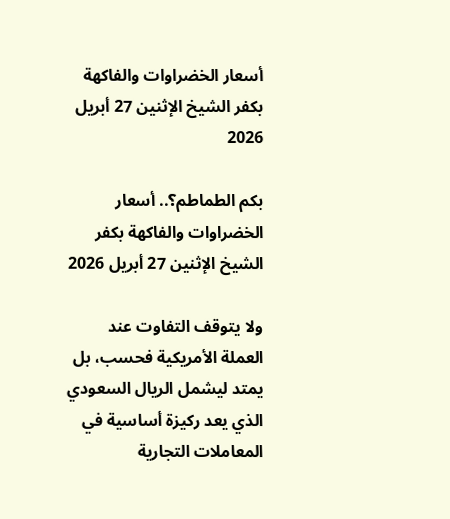أسعار الخضراوات والفاكهة بكفر الشيخ الإثنين 27 أبريل 2026

بكم الطماطم؟.. أسعار الخضراوات والفاكهة بكفر الشيخ الإثنين 27 أبريل 2026

ولا يتوقف التفاوت عند العملة الأمريكية فحسب، بل يمتد ليشمل الريال السعودي الذي يعد ركيزة أساسية في المعاملات التجارية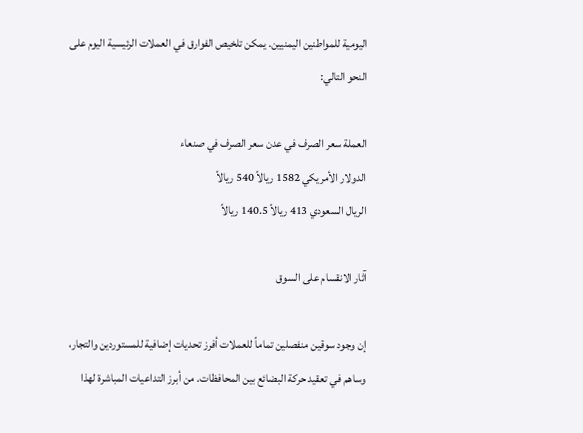اليومية للمواطنين اليمنيين. يمكن تلخيص الفوارق في العملات الرئيسية اليوم على النحو التالي:

العملة سعر الصرف في عدن سعر الصرف في صنعاء
الدولار الأمريكي 1582 ريالاً 540 ريالاً
الريال السعودي 413 ريالاً 140.5 ريالاً

آثار الانقسام على السوق

إن وجود سوقين منفصلين تماماً للعملات أفرز تحديات إضافية للمستوردين والتجار، وساهم في تعقيد حركة البضائع بين المحافظات. من أبرز التداعيات المباشرة لهذا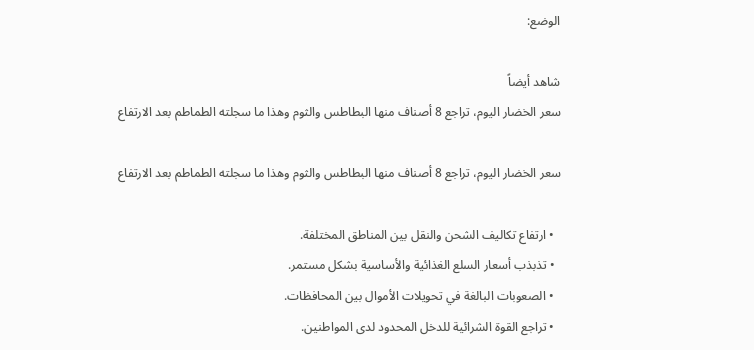الوضع:

شاهد أيضاً
سعر الخضار اليوم، تراجع 8 أصناف منها البطاطس والثوم وهذا ما سجلته الطماطم بعد الارتفاع

سعر الخضار اليوم، تراجع 8 أصناف منها البطاطس والثوم وهذا ما سجلته الطماطم بعد الارتفاع

  • ارتفاع تكاليف الشحن والنقل بين المناطق المختلفة.
  • تذبذب أسعار السلع الغذائية والأساسية بشكل مستمر.
  • الصعوبات البالغة في تحويلات الأموال بين المحافظات.
  • تراجع القوة الشرائية للدخل المحدود لدى المواطنين.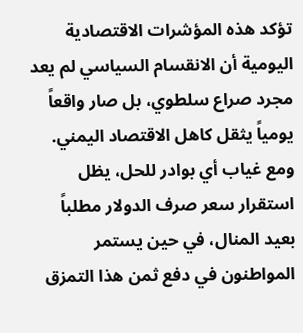تؤكد هذه المؤشرات الاقتصادية اليومية أن الانقسام السياسي لم يعد مجرد صراع سلطوي، بل صار واقعاً يومياً يثقل كاهل الاقتصاد اليمني. ومع غياب أي بوادر للحل، يظل استقرار سعر صرف الدولار مطلباً بعيد المنال، في حين يستمر المواطنون في دفع ثمن هذا التمزق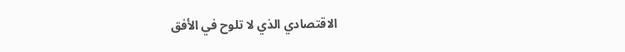الاقتصادي الذي لا تلوح في الأفق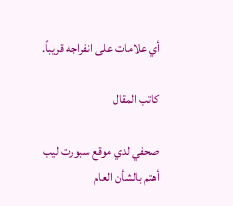أي علامات على انفراجه قريباً.

كاتب المقال

صحفي لدي موقع سبورت ليب أهتم بالشأن العام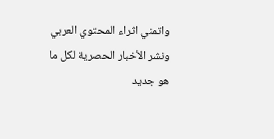واتمني اثراء المحتوي العربي ونشر الأخبار الحصرية لكل ما هو جديد